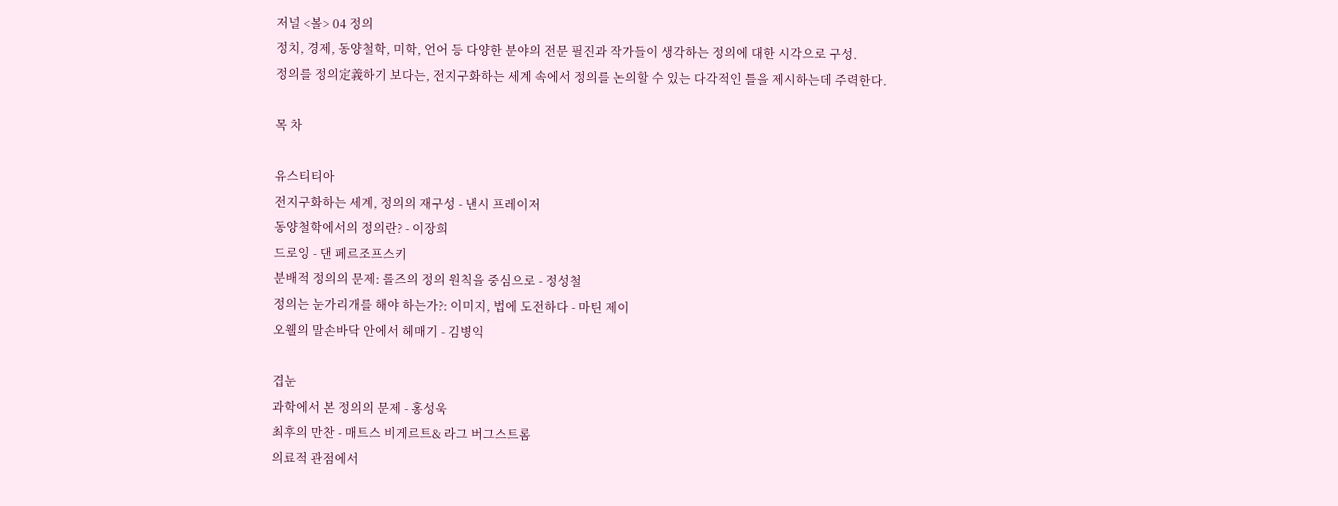저널 <볼> 04 정의
정치, 경제, 동양철학, 미학, 언어 등 다양한 분야의 전문 필진과 작가들이 생각하는 정의에 대한 시각으로 구성.
정의를 정의定義하기 보다는, 전지구화하는 세계 속에서 정의를 논의할 수 있는 다각적인 틀을 제시하는데 주력한다.

목 차

유스티티아
전지구화하는 세계, 정의의 재구성 - 낸시 프레이저
동양철학에서의 정의란? - 이장희
드로잉 - 댄 페르조프스키
분배적 정의의 문제: 롤즈의 정의 원칙을 중심으로 - 정성철
정의는 눈가리개를 해야 하는가?: 이미지, 법에 도전하다 - 마틴 제이
오웰의 말손바닥 안에서 헤매기 - 김병익

겹눈
과학에서 본 정의의 문제 - 홍성욱
최후의 만찬 - 매트스 비게르트& 라그 버그스트롬
의료적 관점에서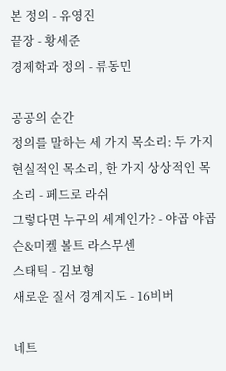본 정의 - 유영진
끝장 - 황세준
경제학과 정의 - 류동민

공공의 순간
정의를 말하는 세 가지 목소리: 두 가지 현실적인 목소리, 한 가지 상상적인 목소리 - 페드로 라쉬
그렇다면 누구의 세계인가? - 야곱 야곱슨&미켈 볼트 라스무센
스태틱 - 김보형
새로운 질서 경계지도 - 16비버

네트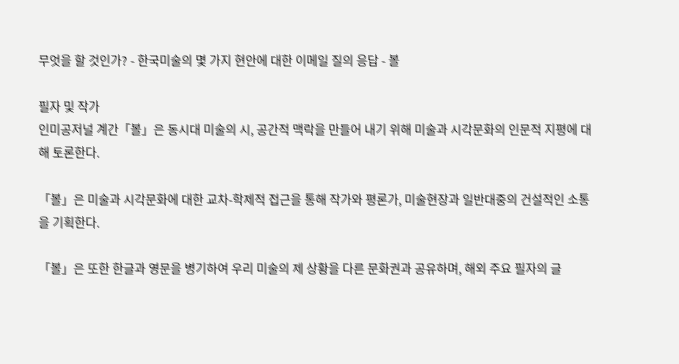무엇을 할 것인가? - 한국미술의 몇 가지 현안에 대한 이메일 질의 응답 - 볼

필자 및 작가
인미공저널 계간「볼」은 동시대 미술의 시, 공간적 맥락을 만들어 내기 위해 미술과 시각문화의 인문적 지평에 대해 토론한다.

「볼」은 미술과 시각문화에 대한 교차-학제적 접근을 통해 작가와 평론가, 미술현장과 일반대중의 건설적인 소통을 기획한다.

「볼」은 또한 한글과 영문을 병기하여 우리 미술의 제 상황을 다른 문화권과 공유하며, 해외 주요 필자의 글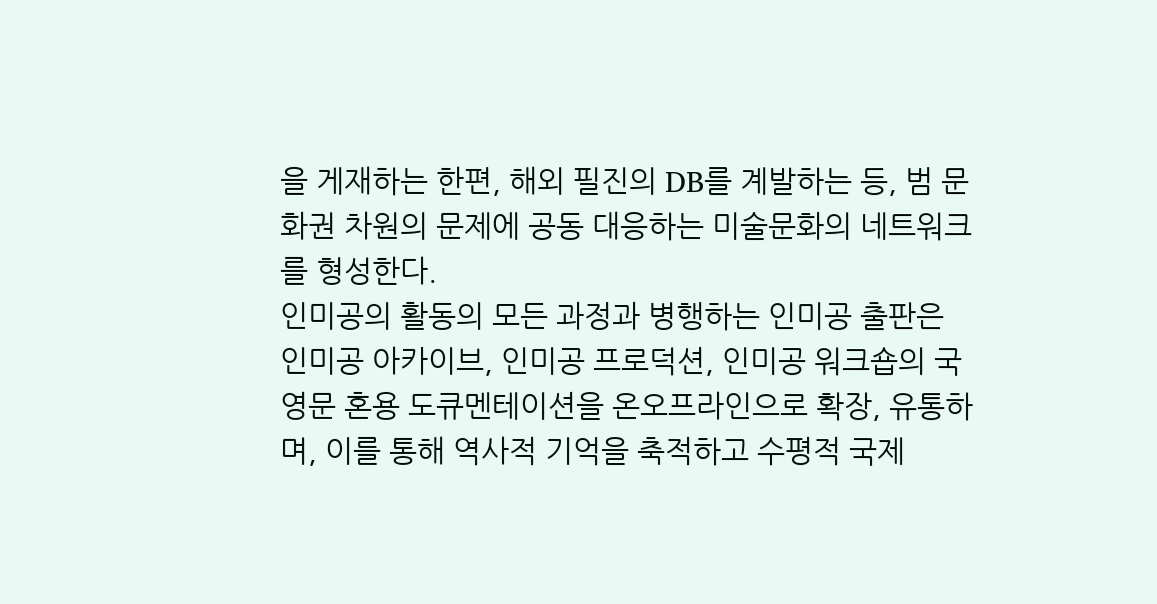을 게재하는 한편, 해외 필진의 DB를 계발하는 등, 범 문화권 차원의 문제에 공동 대응하는 미술문화의 네트워크를 형성한다.
인미공의 활동의 모든 과정과 병행하는 인미공 출판은 인미공 아카이브, 인미공 프로덕션, 인미공 워크숍의 국영문 혼용 도큐멘테이션을 온오프라인으로 확장, 유통하며, 이를 통해 역사적 기억을 축적하고 수평적 국제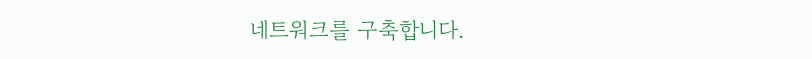네트워크를 구축합니다.